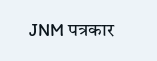JNM पत्रकार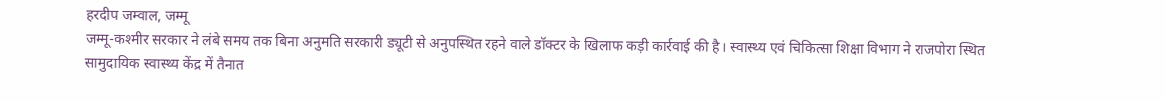हरदीप जम्वाल, जम्मू
जम्मू-कश्मीर सरकार ने लंबे समय तक बिना अनुमति सरकारी ड्यूटी से अनुपस्थित रहने वाले डॉक्टर के खिलाफ कड़ी कार्रवाई की है। स्वास्थ्य एवं चिकित्सा शिक्षा विभाग ने राजपोरा स्थित सामुदायिक स्वास्थ्य केंद्र में तैनात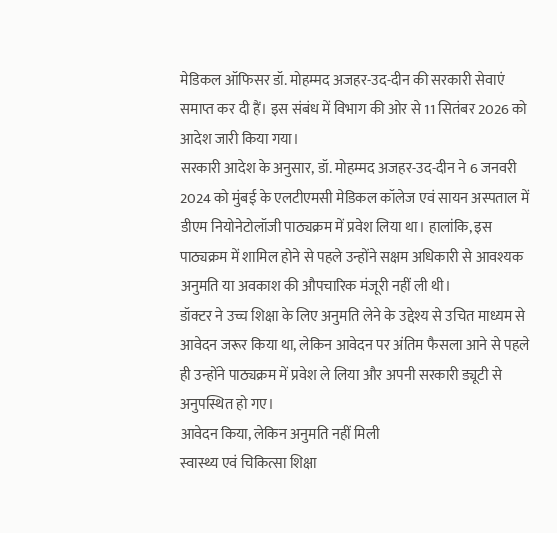मेडिकल ऑफिसर डॉ. मोहम्मद अजहर-उद-दीन की सरकारी सेवाएं समाप्त कर दी हैं। इस संबंध में विभाग की ओर से 11 सितंबर 2026 को आदेश जारी किया गया।
सरकारी आदेश के अनुसार, डॉ. मोहम्मद अजहर-उद-दीन ने 6 जनवरी 2024 को मुंबई के एलटीएमसी मेडिकल कॉलेज एवं सायन अस्पताल में डीएम नियोनेटोलॉजी पाठ्यक्रम में प्रवेश लिया था। हालांकि, इस पाठ्यक्रम में शामिल होने से पहले उन्होंने सक्षम अधिकारी से आवश्यक अनुमति या अवकाश की औपचारिक मंजूरी नहीं ली थी।
डॉक्टर ने उच्च शिक्षा के लिए अनुमति लेने के उद्देश्य से उचित माध्यम से आवेदन जरूर किया था, लेकिन आवेदन पर अंतिम फैसला आने से पहले ही उन्होंने पाठ्यक्रम में प्रवेश ले लिया और अपनी सरकारी ड्यूटी से अनुपस्थित हो गए।
आवेदन किया, लेकिन अनुमति नहीं मिली
स्वास्थ्य एवं चिकित्सा शिक्षा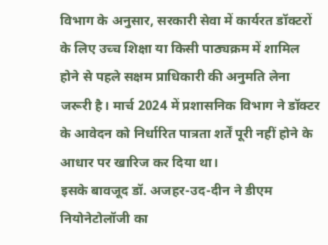विभाग के अनुसार, सरकारी सेवा में कार्यरत डॉक्टरों के लिए उच्च शिक्षा या किसी पाठ्यक्रम में शामिल होने से पहले सक्षम प्राधिकारी की अनुमति लेना जरूरी है। मार्च 2024 में प्रशासनिक विभाग ने डॉक्टर के आवेदन को निर्धारित पात्रता शर्तें पूरी नहीं होने के आधार पर खारिज कर दिया था।
इसके बावजूद डॉ. अजहर-उद-दीन ने डीएम नियोनेटोलॉजी का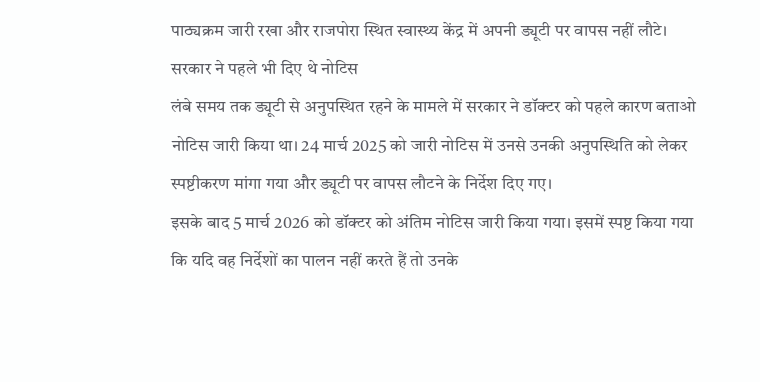पाठ्यक्रम जारी रखा और राजपोरा स्थित स्वास्थ्य केंद्र में अपनी ड्यूटी पर वापस नहीं लौटे।
सरकार ने पहले भी दिए थे नोटिस
लंबे समय तक ड्यूटी से अनुपस्थित रहने के मामले में सरकार ने डॉक्टर को पहले कारण बताओ नोटिस जारी किया था। 24 मार्च 2025 को जारी नोटिस में उनसे उनकी अनुपस्थिति को लेकर स्पष्टीकरण मांगा गया और ड्यूटी पर वापस लौटने के निर्देश दिए गए।
इसके बाद 5 मार्च 2026 को डॉक्टर को अंतिम नोटिस जारी किया गया। इसमें स्पष्ट किया गया कि यदि वह निर्देशों का पालन नहीं करते हैं तो उनके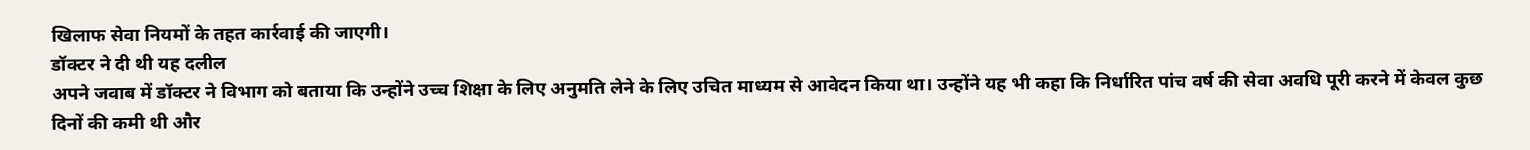खिलाफ सेवा नियमों के तहत कार्रवाई की जाएगी।
डॉक्टर ने दी थी यह दलील
अपने जवाब में डॉक्टर ने विभाग को बताया कि उन्होंने उच्च शिक्षा के लिए अनुमति लेने के लिए उचित माध्यम से आवेदन किया था। उन्होंने यह भी कहा कि निर्धारित पांच वर्ष की सेवा अवधि पूरी करने में केवल कुछ दिनों की कमी थी और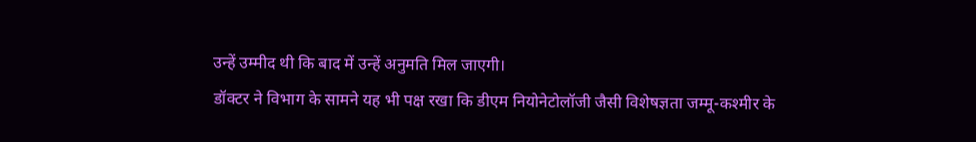उन्हें उम्मीद थी कि बाद में उन्हें अनुमति मिल जाएगी।
डॉक्टर ने विभाग के सामने यह भी पक्ष रखा कि डीएम नियोनेटोलॉजी जैसी विशेषज्ञता जम्मू-कश्मीर के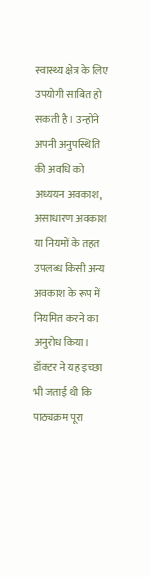स्वास्थ्य क्षेत्र के लिए उपयोगी साबित हो सकती है। उन्होंने अपनी अनुपस्थिति की अवधि को अध्ययन अवकाश, असाधारण अवकाश या नियमों के तहत उपलब्ध किसी अन्य अवकाश के रूप में नियमित करने का अनुरोध किया।
डॉक्टर ने यह इच्छा भी जताई थी कि पाठ्यक्रम पूरा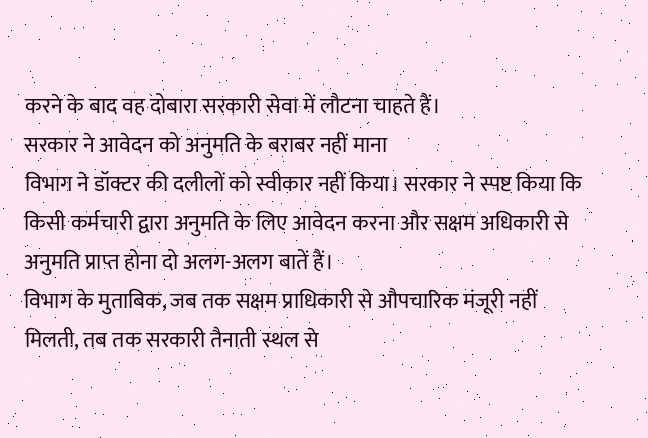करने के बाद वह दोबारा सरकारी सेवा में लौटना चाहते हैं।
सरकार ने आवेदन को अनुमति के बराबर नहीं माना
विभाग ने डॉक्टर की दलीलों को स्वीकार नहीं किया। सरकार ने स्पष्ट किया कि किसी कर्मचारी द्वारा अनुमति के लिए आवेदन करना और सक्षम अधिकारी से अनुमति प्राप्त होना दो अलग-अलग बातें हैं।
विभाग के मुताबिक, जब तक सक्षम प्राधिकारी से औपचारिक मंजूरी नहीं मिलती, तब तक सरकारी तैनाती स्थल से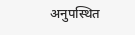अनुपस्थित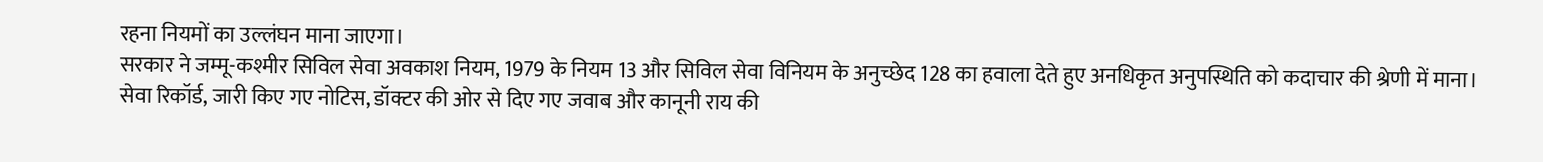रहना नियमों का उल्लंघन माना जाएगा।
सरकार ने जम्मू-कश्मीर सिविल सेवा अवकाश नियम, 1979 के नियम 13 और सिविल सेवा विनियम के अनुच्छेद 128 का हवाला देते हुए अनधिकृत अनुपस्थिति को कदाचार की श्रेणी में माना।
सेवा रिकॉर्ड, जारी किए गए नोटिस, डॉक्टर की ओर से दिए गए जवाब और कानूनी राय की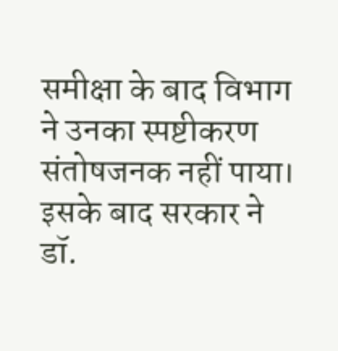समीक्षा के बाद विभाग ने उनका स्पष्टीकरण संतोषजनक नहीं पाया। इसके बाद सरकार ने डॉ.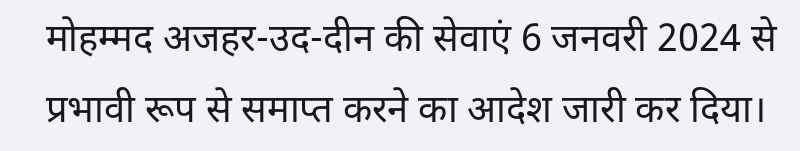मोहम्मद अजहर-उद-दीन की सेवाएं 6 जनवरी 2024 से प्रभावी रूप से समाप्त करने का आदेश जारी कर दिया।